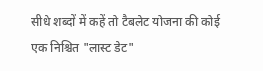सीधे शब्दों में कहें तो टैबलेट योजना की कोई एक निश्चित "लास्ट डेट"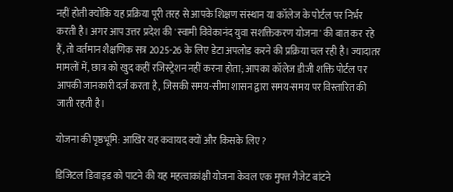नहीं होती क्योंकि यह प्रक्रिया पूरी तरह से आपके शिक्षण संस्थान या कॉलेज के पोर्टल पर निर्भर करती है। अगर आप उत्तर प्रदेश की 'स्वामी विवेकानंद युवा सशक्तिकरण योजना' की बात कर रहे हैं, तो वर्तमान शैक्षणिक सत्र 2025-26 के लिए डेटा अपलोड करने की प्रक्रिया चल रही है। ज्यादातर मामलों में, छात्र को खुद कहीं रजिस्ट्रेशन नहीं करना होता; आपका कॉलेज डीजी शक्ति पोर्टल पर आपकी जानकारी दर्ज करता है, जिसकी समय-सीमा शासन द्वारा समय-समय पर विस्तारित की जाती रहती है।

योजना की पृष्ठभूमि: आखिर यह कवायद क्यों और किसके लिए?

डिजिटल डिवाइड को पाटने की यह महत्वाकांक्षी योजना केवल एक मुफ्त गैजेट बांटने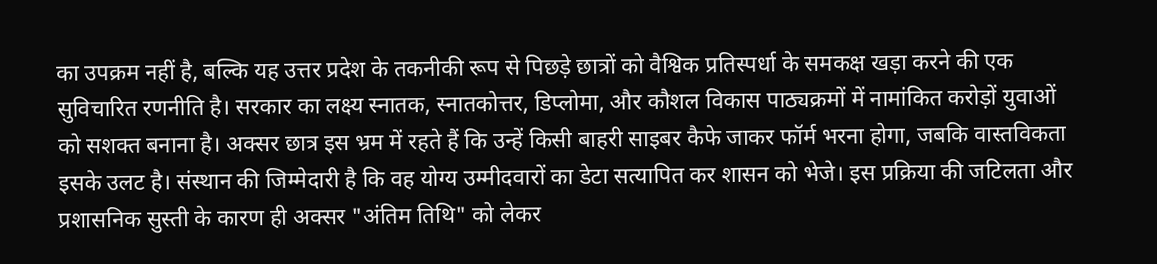का उपक्रम नहीं है, बल्कि यह उत्तर प्रदेश के तकनीकी रूप से पिछड़े छात्रों को वैश्विक प्रतिस्पर्धा के समकक्ष खड़ा करने की एक सुविचारित रणनीति है। सरकार का लक्ष्य स्नातक, स्नातकोत्तर, डिप्लोमा, और कौशल विकास पाठ्यक्रमों में नामांकित करोड़ों युवाओं को सशक्त बनाना है। अक्सर छात्र इस भ्रम में रहते हैं कि उन्हें किसी बाहरी साइबर कैफे जाकर फॉर्म भरना होगा, जबकि वास्तविकता इसके उलट है। संस्थान की जिम्मेदारी है कि वह योग्य उम्मीदवारों का डेटा सत्यापित कर शासन को भेजे। इस प्रक्रिया की जटिलता और प्रशासनिक सुस्ती के कारण ही अक्सर "अंतिम तिथि" को लेकर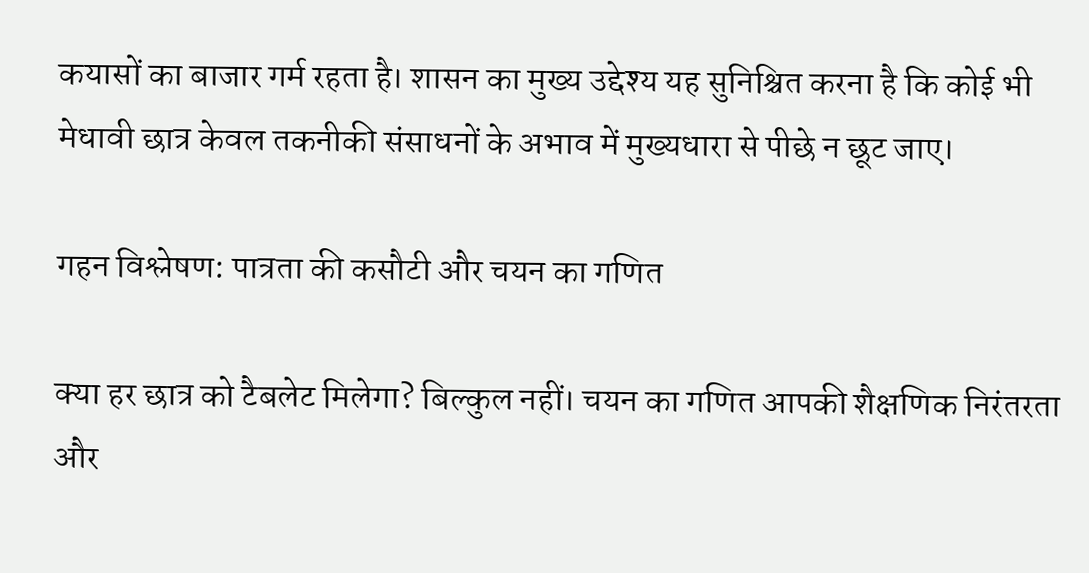कयासों का बाजार गर्म रहता है। शासन का मुख्य उद्देश्य यह सुनिश्चित करना है कि कोई भी मेधावी छात्र केवल तकनीकी संसाधनों के अभाव में मुख्यधारा से पीछे न छूट जाए।

गहन विश्लेषण: पात्रता की कसौटी और चयन का गणित

क्या हर छात्र को टैबलेट मिलेगा? बिल्कुल नहीं। चयन का गणित आपकी शैक्षणिक निरंतरता और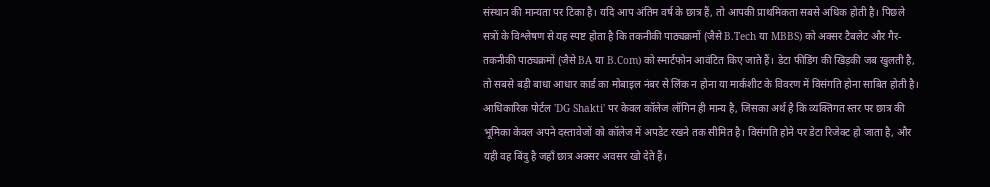संस्थान की मान्यता पर टिका है। यदि आप अंतिम वर्ष के छात्र हैं, तो आपकी प्राथमिकता सबसे अधिक होती है। पिछले सत्रों के विश्लेषण से यह स्पष्ट होता है कि तकनीकी पाठ्यक्रमों (जैसे B.Tech या MBBS) को अक्सर टैबलेट और गैर-तकनीकी पाठ्यक्रमों (जैसे BA या B.Com) को स्मार्टफोन आवंटित किए जाते हैं। डेटा फीडिंग की खिड़की जब खुलती है, तो सबसे बड़ी बाधा आधार कार्ड का मोबाइल नंबर से लिंक न होना या मार्कशीट के विवरण में विसंगति होना साबित होती है। आधिकारिक पोर्टल 'DG Shakti' पर केवल कॉलेज लॉगिन ही मान्य है, जिसका अर्थ है कि व्यक्तिगत स्तर पर छात्र की भूमिका केवल अपने दस्तावेजों को कॉलेज में अपडेट रखने तक सीमित है। विसंगति होने पर डेटा रिजेक्ट हो जाता है, और यही वह बिंदु है जहाँ छात्र अक्सर अवसर खो देते हैं।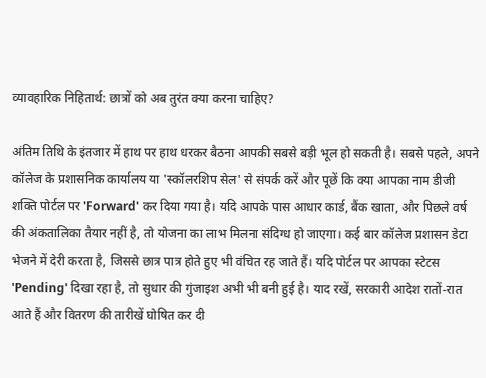व्यावहारिक निहितार्थ: छात्रों को अब तुरंत क्या करना चाहिए?

अंतिम तिथि के इंतजार में हाथ पर हाथ धरकर बैठना आपकी सबसे बड़ी भूल हो सकती है। सबसे पहले, अपने कॉलेज के प्रशासनिक कार्यालय या 'स्कॉलरशिप सेल' से संपर्क करें और पूछें कि क्या आपका नाम डीजी शक्ति पोर्टल पर 'Forward' कर दिया गया है। यदि आपके पास आधार कार्ड, बैंक खाता, और पिछले वर्ष की अंकतालिका तैयार नहीं है, तो योजना का लाभ मिलना संदिग्ध हो जाएगा। कई बार कॉलेज प्रशासन डेटा भेजने में देरी करता है, जिससे छात्र पात्र होते हुए भी वंचित रह जाते हैं। यदि पोर्टल पर आपका स्टेटस 'Pending' दिखा रहा है, तो सुधार की गुंजाइश अभी भी बनी हुई है। याद रखें, सरकारी आदेश रातों-रात आते हैं और वितरण की तारीखें घोषित कर दी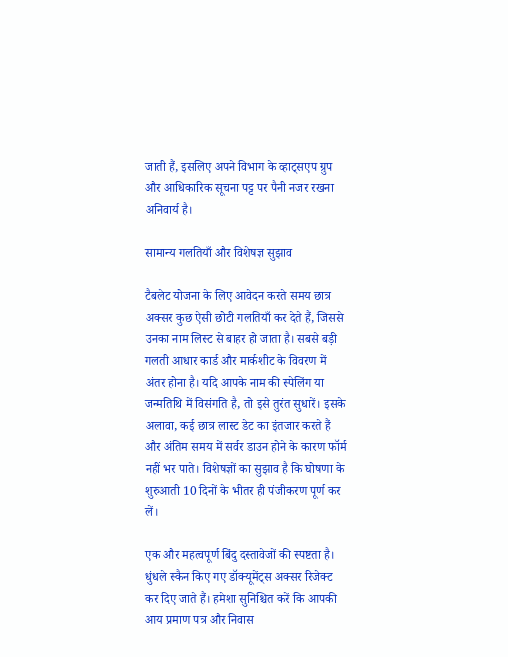जाती हैं, इसलिए अपने विभाग के व्हाट्सएप ग्रुप और आधिकारिक सूचना पट्ट पर पैनी नजर रखना अनिवार्य है।

सामान्य गलतियाँ और विशेषज्ञ सुझाव

टैबलेट योजना के लिए आवेदन करते समय छात्र अक्सर कुछ ऐसी छोटी गलतियाँ कर देते हैं, जिससे उनका नाम लिस्ट से बाहर हो जाता है। सबसे बड़ी गलती आधार कार्ड और मार्कशीट के विवरण में अंतर होना है। यदि आपके नाम की स्पेलिंग या जन्मतिथि में विसंगति है, तो इसे तुरंत सुधारें। इसके अलावा, कई छात्र लास्ट डेट का इंतजार करते हैं और अंतिम समय में सर्वर डाउन होने के कारण फॉर्म नहीं भर पाते। विशेषज्ञों का सुझाव है कि घोषणा के शुरुआती 10 दिनों के भीतर ही पंजीकरण पूर्ण कर लें।

एक और महत्वपूर्ण बिंदु दस्तावेजों की स्पष्टता है। धुंधले स्कैन किए गए डॉक्यूमेंट्स अक्सर रिजेक्ट कर दिए जाते हैं। हमेशा सुनिश्चित करें कि आपकी आय प्रमाण पत्र और निवास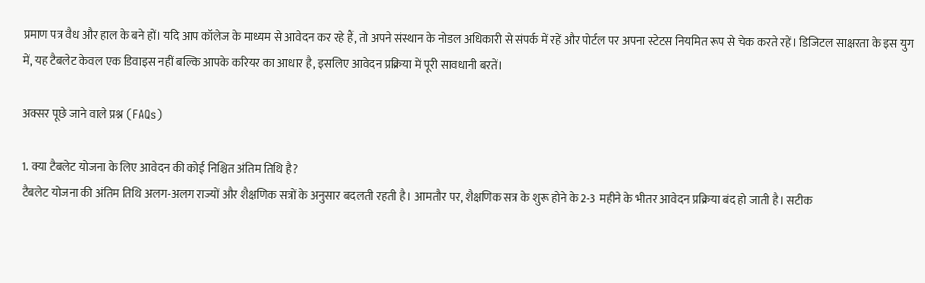प्रमाण पत्र वैध और हाल के बने हों। यदि आप कॉलेज के माध्यम से आवेदन कर रहे हैं, तो अपने संस्थान के नोडल अधिकारी से संपर्क में रहें और पोर्टल पर अपना स्टेटस नियमित रूप से चेक करते रहें। डिजिटल साक्षरता के इस युग में, यह टैबलेट केवल एक डिवाइस नहीं बल्कि आपके करियर का आधार है, इसलिए आवेदन प्रक्रिया में पूरी सावधानी बरतें।

अक्सर पूछे जाने वाले प्रश्न (FAQs)

1. क्या टैबलेट योजना के लिए आवेदन की कोई निश्चित अंतिम तिथि है?
टैबलेट योजना की अंतिम तिथि अलग-अलग राज्यों और शैक्षणिक सत्रों के अनुसार बदलती रहती है। आमतौर पर, शैक्षणिक सत्र के शुरू होने के 2-3 महीने के भीतर आवेदन प्रक्रिया बंद हो जाती है। सटीक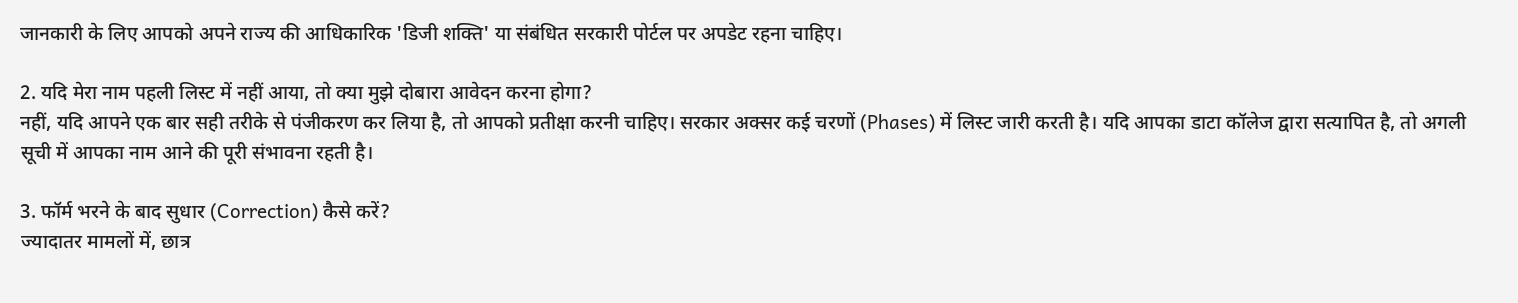जानकारी के लिए आपको अपने राज्य की आधिकारिक 'डिजी शक्ति' या संबंधित सरकारी पोर्टल पर अपडेट रहना चाहिए।

2. यदि मेरा नाम पहली लिस्ट में नहीं आया, तो क्या मुझे दोबारा आवेदन करना होगा?
नहीं, यदि आपने एक बार सही तरीके से पंजीकरण कर लिया है, तो आपको प्रतीक्षा करनी चाहिए। सरकार अक्सर कई चरणों (Phases) में लिस्ट जारी करती है। यदि आपका डाटा कॉलेज द्वारा सत्यापित है, तो अगली सूची में आपका नाम आने की पूरी संभावना रहती है।

3. फॉर्म भरने के बाद सुधार (Correction) कैसे करें?
ज्यादातर मामलों में, छात्र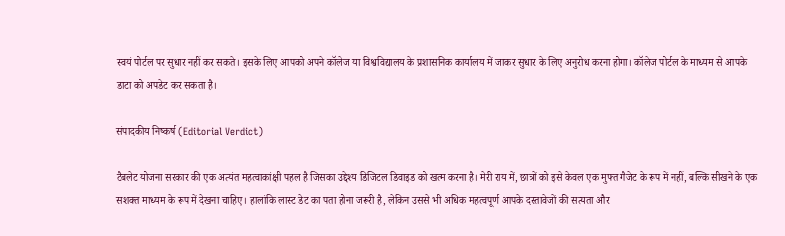स्वयं पोर्टल पर सुधार नहीं कर सकते। इसके लिए आपको अपने कॉलेज या विश्वविद्यालय के प्रशासनिक कार्यालय में जाकर सुधार के लिए अनुरोध करना होगा। कॉलेज पोर्टल के माध्यम से आपके डाटा को अपडेट कर सकता है।

संपादकीय निष्कर्ष (Editorial Verdict)

टैबलेट योजना सरकार की एक अत्यंत महत्वाकांक्षी पहल है जिसका उद्देश्य डिजिटल डिवाइड को खत्म करना है। मेरी राय में, छात्रों को इसे केवल एक मुफ्त गैजेट के रूप में नहीं, बल्कि सीखने के एक सशक्त माध्यम के रूप में देखना चाहिए। हालांकि लास्ट डेट का पता होना जरूरी है, लेकिन उससे भी अधिक महत्वपूर्ण आपके दस्तावेजों की सत्यता और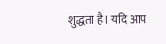शुद्धता है। यदि आप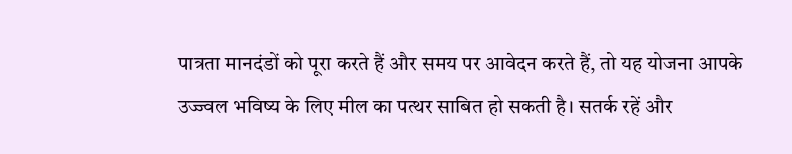पात्रता मानदंडों को पूरा करते हैं और समय पर आवेदन करते हैं, तो यह योजना आपके उज्ज्वल भविष्य के लिए मील का पत्थर साबित हो सकती है। सतर्क रहें और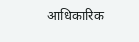आधिकारिक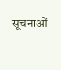सूचनाओं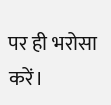पर ही भरोसा करें।